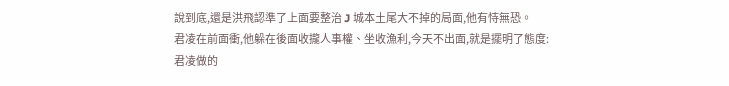說到底,還是洪飛認準了上面要整治 J 城本土尾大不掉的局面,他有恃無恐。
君凌在前面衝,他躲在後面收攏人事權、坐收漁利,今天不出面,就是擺明了態度:
君凌做的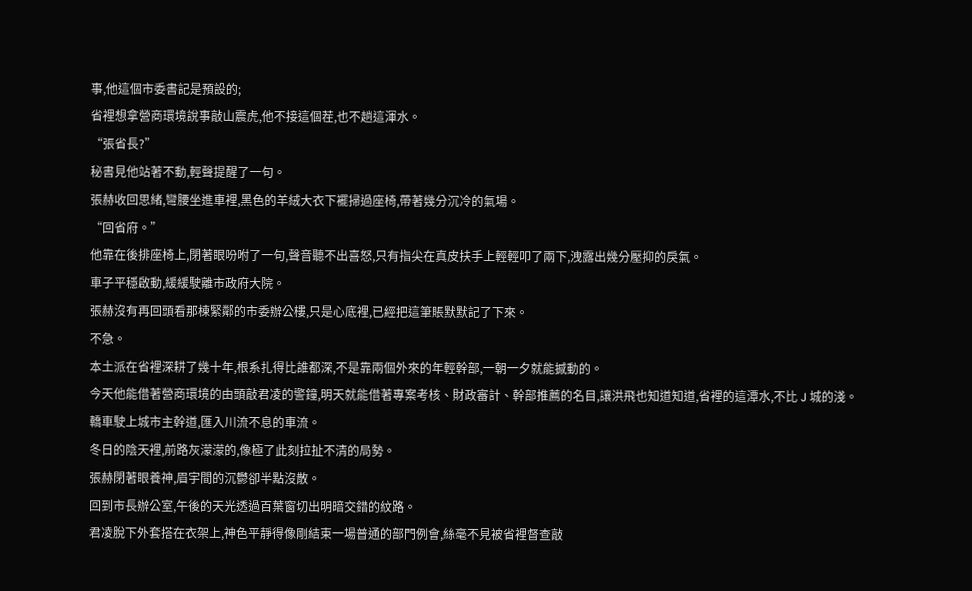事,他這個市委書記是預設的;
省裡想拿營商環境說事敲山震虎,他不接這個茬,也不趟這渾水。
“張省長?”
秘書見他站著不動,輕聲提醒了一句。
張赫收回思緒,彎腰坐進車裡,黑色的羊絨大衣下襬掃過座椅,帶著幾分沉冷的氣場。
“回省府。”
他靠在後排座椅上,閉著眼吩咐了一句,聲音聽不出喜怒,只有指尖在真皮扶手上輕輕叩了兩下,洩露出幾分壓抑的戾氣。
車子平穩啟動,緩緩駛離市政府大院。
張赫沒有再回頭看那棟緊鄰的市委辦公樓,只是心底裡,已經把這筆賬默默記了下來。
不急。
本土派在省裡深耕了幾十年,根系扎得比誰都深,不是靠兩個外來的年輕幹部,一朝一夕就能撼動的。
今天他能借著營商環境的由頭敲君凌的警鐘,明天就能借著專案考核、財政審計、幹部推薦的名目,讓洪飛也知道知道,省裡的這潭水,不比 J 城的淺。
轎車駛上城市主幹道,匯入川流不息的車流。
冬日的陰天裡,前路灰濛濛的,像極了此刻拉扯不清的局勢。
張赫閉著眼養神,眉宇間的沉鬱卻半點沒散。
回到市長辦公室,午後的天光透過百葉窗切出明暗交錯的紋路。
君凌脫下外套搭在衣架上,神色平靜得像剛結束一場普通的部門例會,絲毫不見被省裡督查敲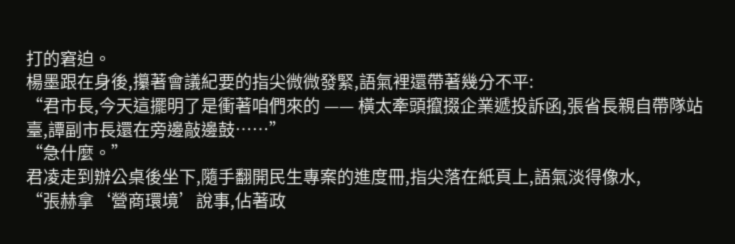打的窘迫。
楊墨跟在身後,攥著會議紀要的指尖微微發緊,語氣裡還帶著幾分不平:
“君市長,今天這擺明了是衝著咱們來的 —— 橫太牽頭攛掇企業遞投訴函,張省長親自帶隊站臺,譚副市長還在旁邊敲邊鼓……”
“急什麼。”
君凌走到辦公桌後坐下,隨手翻開民生專案的進度冊,指尖落在紙頁上,語氣淡得像水,
“張赫拿‘營商環境’說事,佔著政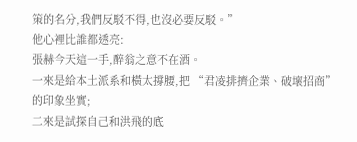策的名分,我們反駁不得,也沒必要反駁。”
他心裡比誰都透亮:
張赫今天這一手,醉翁之意不在酒。
一來是給本土派系和橫太撐腰,把 “君凌排擠企業、破壞招商” 的印象坐實;
二來是試探自己和洪飛的底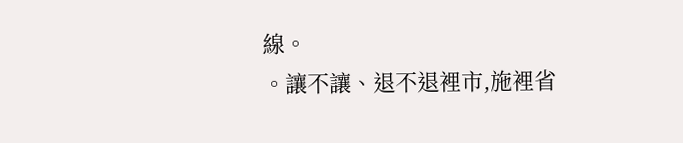線。
。讓不讓、退不退裡市,施裡省